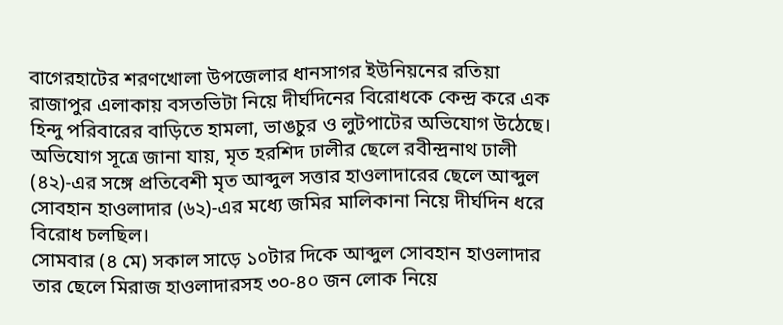বাগেরহাটের শরণখোলা উপজেলার ধানসাগর ইউনিয়নের রতিয়া রাজাপুর এলাকায় বসতভিটা নিয়ে দীর্ঘদিনের বিরোধকে কেন্দ্র করে এক হিন্দু পরিবারের বাড়িতে হামলা, ভাঙচুর ও লুটপাটের অভিযোগ উঠেছে। অভিযোগ সূত্রে জানা যায়, মৃত হরশিদ ঢালীর ছেলে রবীন্দ্রনাথ ঢালী (৪২)-এর সঙ্গে প্রতিবেশী মৃত আব্দুল সত্তার হাওলাদারের ছেলে আব্দুল সোবহান হাওলাদার (৬২)-এর মধ্যে জমির মালিকানা নিয়ে দীর্ঘদিন ধরে বিরোধ চলছিল।
সোমবার (৪ মে) সকাল সাড়ে ১০টার দিকে আব্দুল সোবহান হাওলাদার তার ছেলে মিরাজ হাওলাদারসহ ৩০-৪০ জন লোক নিয়ে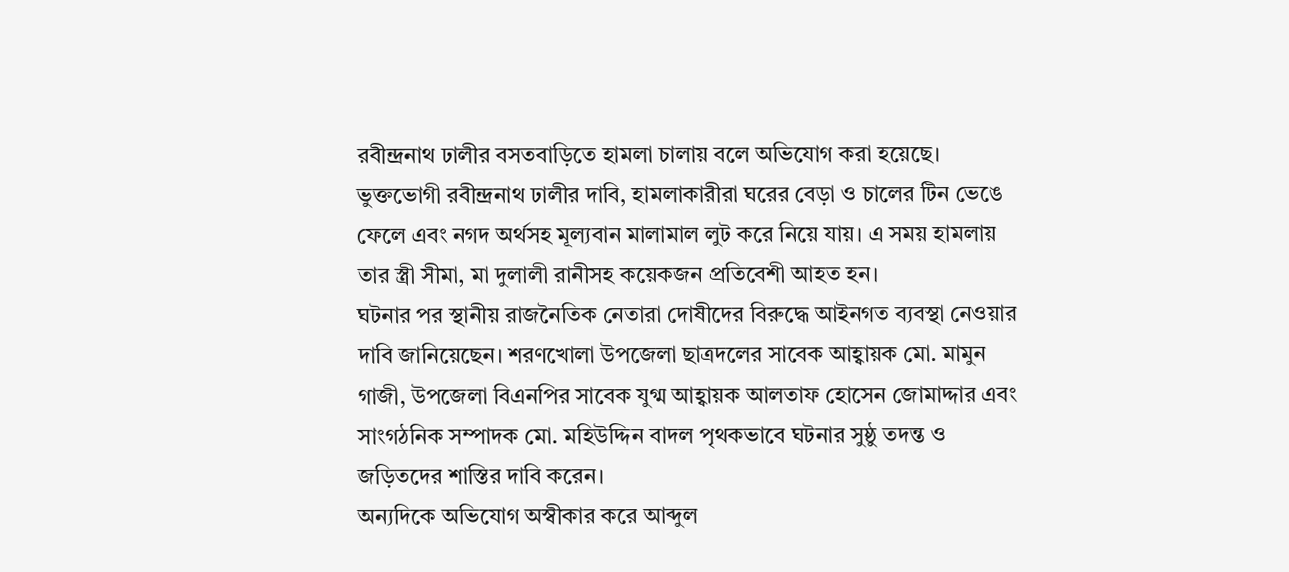রবীন্দ্রনাথ ঢালীর বসতবাড়িতে হামলা চালায় বলে অভিযোগ করা হয়েছে।
ভুক্তভোগী রবীন্দ্রনাথ ঢালীর দাবি, হামলাকারীরা ঘরের বেড়া ও চালের টিন ভেঙে ফেলে এবং নগদ অর্থসহ মূল্যবান মালামাল লুট করে নিয়ে যায়। এ সময় হামলায় তার স্ত্রী সীমা, মা দুলালী রানীসহ কয়েকজন প্রতিবেশী আহত হন।
ঘটনার পর স্থানীয় রাজনৈতিক নেতারা দোষীদের বিরুদ্ধে আইনগত ব্যবস্থা নেওয়ার দাবি জানিয়েছেন। শরণখোলা উপজেলা ছাত্রদলের সাবেক আহ্বায়ক মো. মামুন গাজী, উপজেলা বিএনপির সাবেক যুগ্ম আহ্বায়ক আলতাফ হোসেন জোমাদ্দার এবং সাংগঠনিক সম্পাদক মো. মহিউদ্দিন বাদল পৃথকভাবে ঘটনার সুষ্ঠু তদন্ত ও জড়িতদের শাস্তির দাবি করেন।
অন্যদিকে অভিযোগ অস্বীকার করে আব্দুল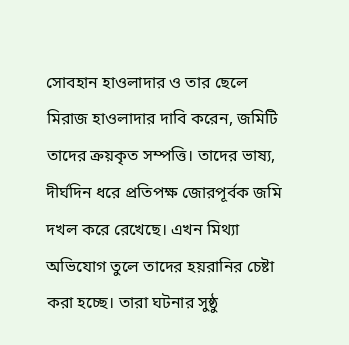সোবহান হাওলাদার ও তার ছেলে মিরাজ হাওলাদার দাবি করেন, জমিটি তাদের ক্রয়কৃত সম্পত্তি। তাদের ভাষ্য, দীর্ঘদিন ধরে প্রতিপক্ষ জোরপূর্বক জমি দখল করে রেখেছে। এখন মিথ্যা অভিযোগ তুলে তাদের হয়রানির চেষ্টা করা হচ্ছে। তারা ঘটনার সুষ্ঠু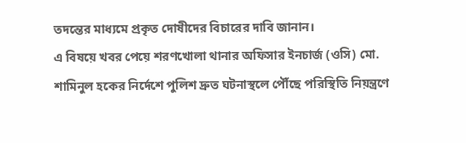তদন্তের মাধ্যমে প্রকৃত দোষীদের বিচারের দাবি জানান।
এ বিষয়ে খবর পেয়ে শরণখোলা থানার অফিসার ইনচার্জ (ওসি) মো. শামিনুল হকের নির্দেশে পুলিশ দ্রুত ঘটনাস্থলে পৌঁছে পরিস্থিতি নিয়ন্ত্রণে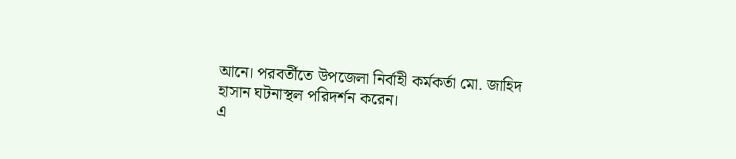আনে। পরবর্তীতে উপজেলা নির্বাহী কর্মকর্তা মো. জাহিদ হাসান ঘটনাস্থল পরিদর্শন করেন।
এ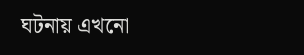ঘটনায় এখনো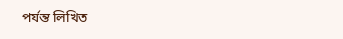পর্যন্ত লিখিত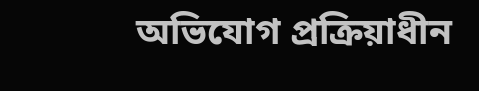অভিযোগ প্রক্রিয়াধীন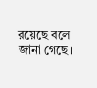রয়েছে বলে জানা গেছে।